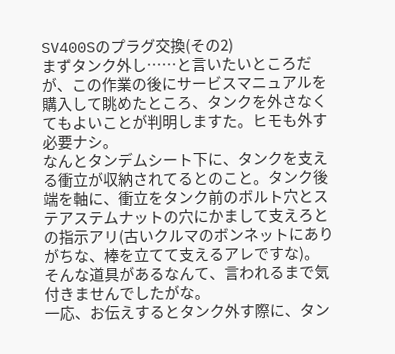SV400Sのプラグ交換(その2)
まずタンク外し……と言いたいところだが、この作業の後にサービスマニュアルを購入して眺めたところ、タンクを外さなくてもよいことが判明しますた。ヒモも外す必要ナシ。
なんとタンデムシート下に、タンクを支える衝立が収納されてるとのこと。タンク後端を軸に、衝立をタンク前のボルト穴とステアステムナットの穴にかまして支えろとの指示アリ(古いクルマのボンネットにありがちな、棒を立てて支えるアレですな)。
そんな道具があるなんて、言われるまで気付きませんでしたがな。
一応、お伝えするとタンク外す際に、タン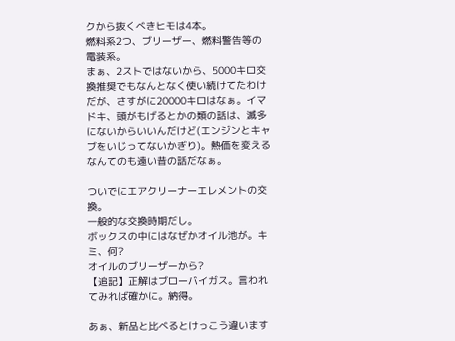クから抜くべきヒモは4本。
燃料系2つ、ブリーザー、燃料警告等の電装系。
まぁ、2ストではないから、5000キロ交換推奨でもなんとなく使い続けてたわけだが、さすがに20000キロはなぁ。イマドキ、頭がもげるとかの類の話は、滅多にないからいいんだけど(エンジンとキャブをいじってないかぎり)。熱価を変えるなんてのも遠い昔の話だなぁ。

ついでにエアクリーナーエレメントの交換。
一般的な交換時期だし。
ボックスの中にはなぜかオイル池が。キミ、何?
オイルのブリーザーから?
【追記】正解はブローバイガス。言われてみれば確かに。納得。

あぁ、新品と比べるとけっこう違います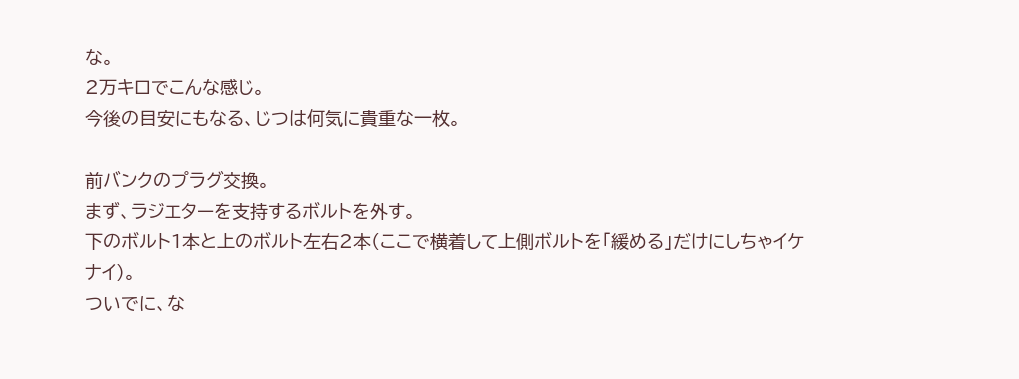な。
2万キロでこんな感じ。
今後の目安にもなる、じつは何気に貴重な一枚。

前バンクのプラグ交換。
まず、ラジエターを支持するボルトを外す。
下のボルト1本と上のボルト左右2本(ここで横着して上側ボルトを「緩める」だけにしちゃイケナイ)。
ついでに、な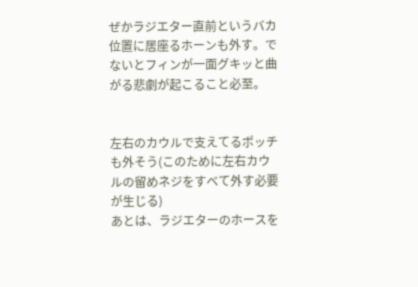ぜかラジエター直前というバカ位置に居座るホーンも外す。でないとフィンが一面グキッと曲がる悲劇が起こること必至。


左右のカウルで支えてるポッチも外そう(このために左右カウルの留めネジをすべて外す必要が生じる)
あとは、ラジエターのホースを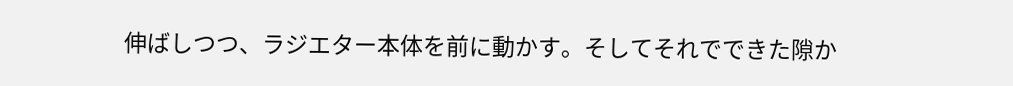伸ばしつつ、ラジエター本体を前に動かす。そしてそれでできた隙か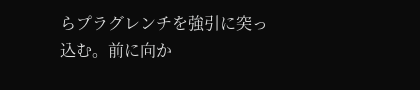らプラグレンチを強引に突っ込む。前に向か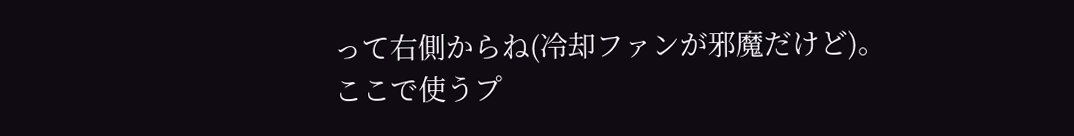って右側からね(冷却ファンが邪魔だけど)。
ここで使うプ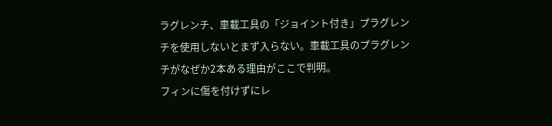ラグレンチ、車載工具の「ジョイント付き」プラグレンチを使用しないとまず入らない。車載工具のプラグレンチがなぜか2本ある理由がここで判明。
フィンに傷を付けずにレ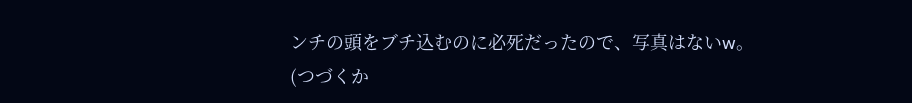ンチの頭をブチ込むのに必死だったので、写真はないw。
(つづくか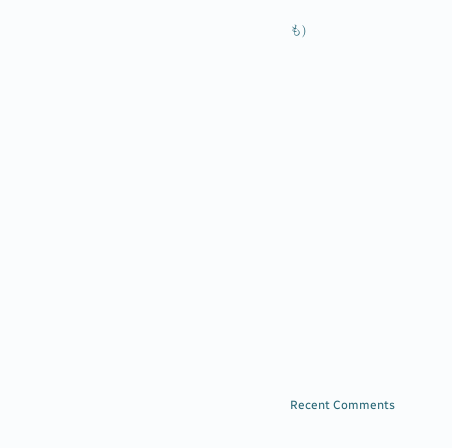も)

















Recent Comments